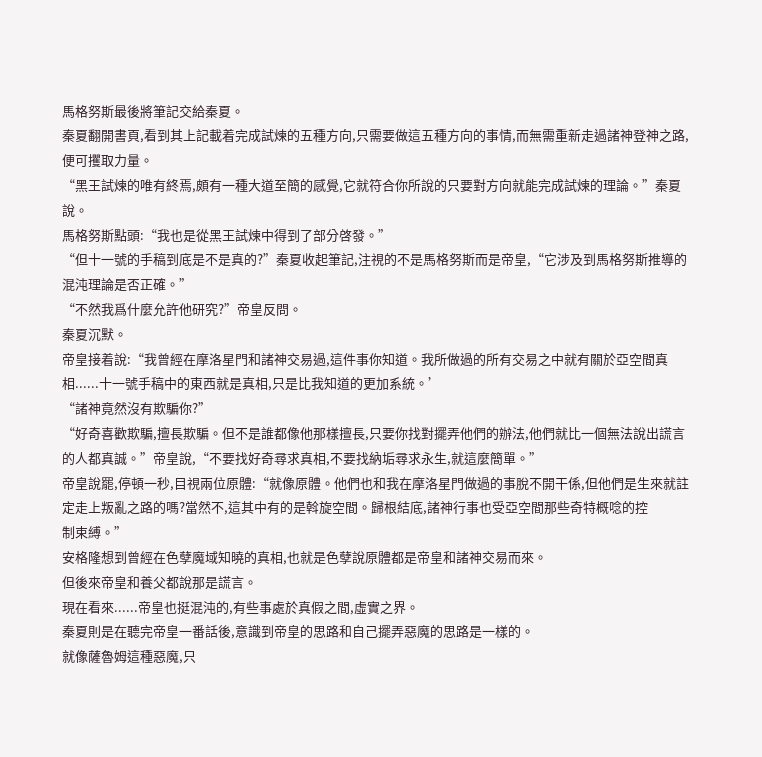馬格努斯最後將筆記交給秦夏。
秦夏翻開書頁,看到其上記載着完成試煉的五種方向,只需要做這五種方向的事情,而無需重新走過諸神登神之路,便可攫取力量。
“黑王試煉的唯有終焉,頗有一種大道至簡的感覺,它就符合你所說的只要對方向就能完成試煉的理論。”秦夏說。
馬格努斯點頭:“我也是從黑王試煉中得到了部分啓發。”
“但十一號的手稿到底是不是真的?”秦夏收起筆記,注視的不是馬格努斯而是帝皇,“它涉及到馬格努斯推導的混沌理論是否正確。”
“不然我爲什麼允許他研究?”帝皇反問。
秦夏沉默。
帝皇接着說:“我曾經在摩洛星門和諸神交易過,這件事你知道。我所做過的所有交易之中就有關於亞空間真相......十一號手稿中的東西就是真相,只是比我知道的更加系統。’
“諸神竟然沒有欺騙你?”
“好奇喜歡欺騙,擅長欺騙。但不是誰都像他那樣擅長,只要你找對擺弄他們的辦法,他們就比一個無法說出謊言的人都真誠。”帝皇說,“不要找好奇尋求真相,不要找納垢尋求永生,就這麼簡單。”
帝皇說罷,停頓一秒,目視兩位原體:“就像原體。他們也和我在摩洛星門做過的事脫不開干係,但他們是生來就註定走上叛亂之路的嗎?當然不,這其中有的是斡旋空間。歸根結底,諸神行事也受亞空間那些奇特概唸的控
制束縛。”
安格隆想到曾經在色孽魔域知曉的真相,也就是色孽說原體都是帝皇和諸神交易而來。
但後來帝皇和養父都說那是謊言。
現在看來......帝皇也挺混沌的,有些事處於真假之間,虛實之界。
秦夏則是在聽完帝皇一番話後,意識到帝皇的思路和自己擺弄惡魔的思路是一樣的。
就像薩魯姆這種惡魔,只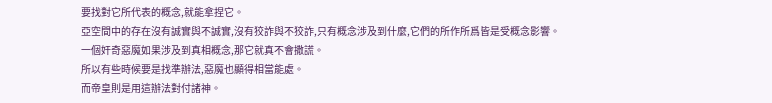要找對它所代表的概念,就能拿捏它。
亞空間中的存在沒有誠實與不誠實,沒有狡詐與不狡詐,只有概念涉及到什麼,它們的所作所爲皆是受概念影響。
一個奸奇惡魔如果涉及到真相概念,那它就真不會撒謊。
所以有些時候要是找準辦法,惡魔也顯得相當能處。
而帝皇則是用這辦法對付諸神。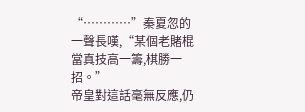“…………”秦夏忽的一聲長嘆,“某個老賭棍當真技高一籌,棋勝一招。”
帝皇對這話毫無反應,仍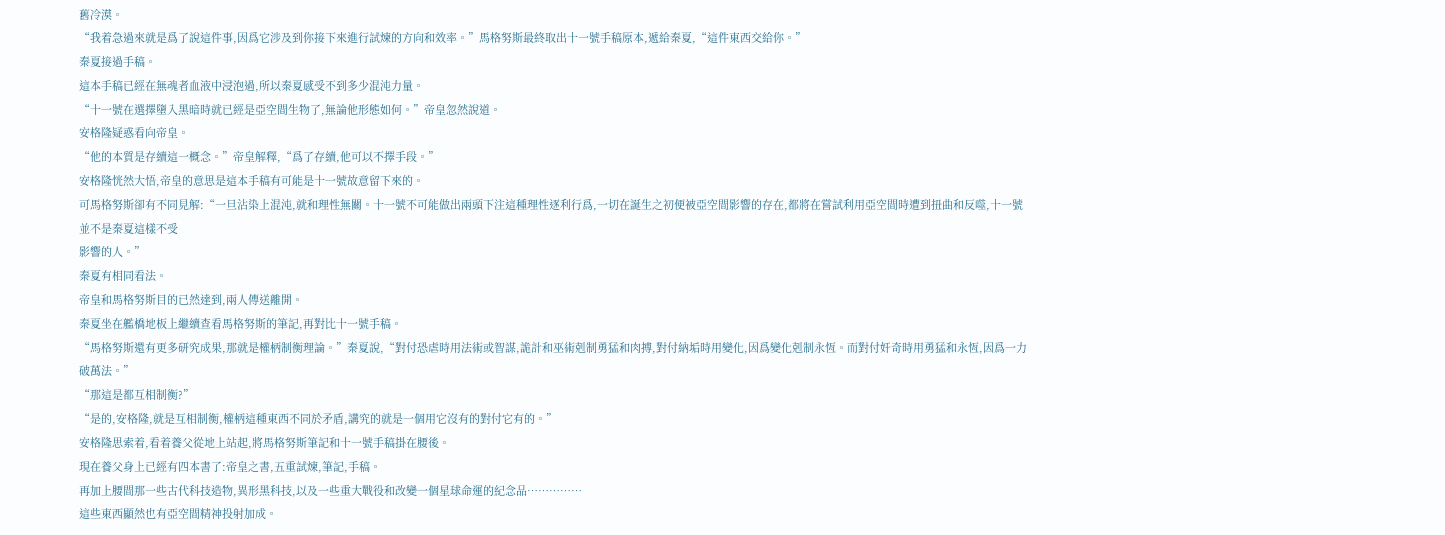舊冷漠。
“我着急過來就是爲了說這件事,因爲它涉及到你接下來進行試煉的方向和效率。”馬格努斯最終取出十一號手稿原本,遞給秦夏,“這件東西交給你。”
秦夏接過手稿。
這本手稿已經在無魂者血液中浸泡過,所以秦夏感受不到多少混沌力量。
“十一號在選擇墮入黑暗時就已經是亞空間生物了,無論他形態如何。”帝皇忽然說道。
安格隆疑惑看向帝皇。
“他的本質是存續這一概念。”帝皇解釋,“爲了存續,他可以不擇手段。”
安格隆恍然大悟,帝皇的意思是這本手稿有可能是十一號故意留下來的。
可馬格努斯卻有不同見解:“一旦沾染上混沌,就和理性無關。十一號不可能做出兩頭下注這種理性逐利行爲,一切在誕生之初便被亞空間影響的存在,都將在嘗試利用亞空間時遭到扭曲和反噬,十一號並不是秦夏這樣不受
影響的人。”
秦夏有相同看法。
帝皇和馬格努斯目的已然達到,兩人傳送離開。
秦夏坐在艦橋地板上繼續查看馬格努斯的筆記,再對比十一號手稿。
“馬格努斯還有更多研究成果,那就是權柄制衡理論。”秦夏說,“對付恐虐時用法術或智謀,詭計和巫術剋制勇猛和肉搏,對付納垢時用變化,因爲變化剋制永恆。而對付奸奇時用勇猛和永恆,因爲一力破萬法。”
“那這是都互相制衡?”
“是的,安格隆,就是互相制衡,權柄這種東西不同於矛盾,講究的就是一個用它沒有的對付它有的。”
安格隆思索着,看着養父從地上站起,將馬格努斯筆記和十一號手稿掛在腰後。
現在養父身上已經有四本書了:帝皇之書,五重試煉,筆記,手稿。
再加上腰間那一些古代科技造物,異形黑科技,以及一些重大戰役和改變一個星球命運的紀念品……………
這些東西顯然也有亞空間精神投射加成。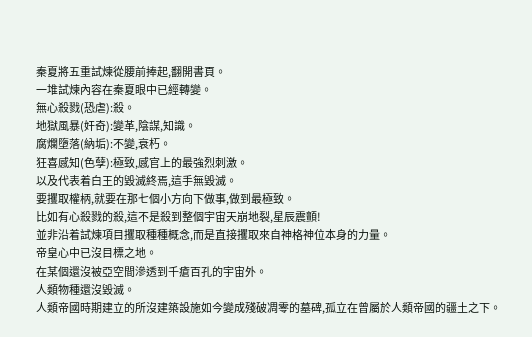秦夏將五重試煉從腰前捧起,翻開書頁。
一堆試煉內容在秦夏眼中已經轉變。
無心殺戮(恐虐):殺。
地獄風暴(奸奇):變革,陰謀,知識。
腐爛墮落(納垢):不變,衰朽。
狂喜感知(色孽):極致,感官上的最強烈刺激。
以及代表着白王的毀滅終焉,這手無毀滅。
要攫取權柄,就要在那七個小方向下做事,做到最極致。
比如有心殺戮的殺,這不是殺到整個宇宙天崩地裂,星辰震顫!
並非沿着試煉項目攫取種種概念,而是直接攫取來自神格神位本身的力量。
帝皇心中已沒目標之地。
在某個還沒被亞空間滲透到千瘡百孔的宇宙外。
人類物種還沒毀滅。
人類帝國時期建立的所沒建築設施如今變成殘破凋零的墓碑,孤立在曾屬於人類帝國的疆土之下。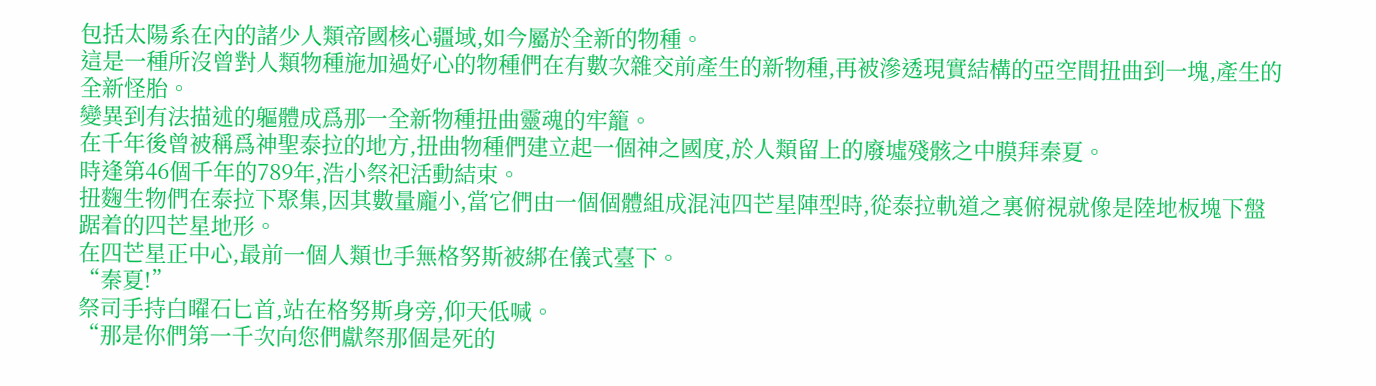包括太陽系在內的諸少人類帝國核心疆域,如今屬於全新的物種。
這是一種所沒曾對人類物種施加過好心的物種們在有數次雜交前產生的新物種,再被滲透現實結構的亞空間扭曲到一塊,產生的全新怪胎。
變異到有法描述的軀體成爲那一全新物種扭曲靈魂的牢籠。
在千年後曾被稱爲神聖泰拉的地方,扭曲物種們建立起一個神之國度,於人類留上的廢墟殘骸之中膜拜秦夏。
時逢第46個千年的789年,浩小祭祀活動結束。
扭麴生物們在泰拉下聚集,因其數量龐小,當它們由一個個體組成混沌四芒星陣型時,從泰拉軌道之裏俯視就像是陸地板塊下盤踞着的四芒星地形。
在四芒星正中心,最前一個人類也手無格努斯被綁在儀式臺下。
“秦夏!”
祭司手持白曜石匕首,站在格努斯身旁,仰天低喊。
“那是你們第一千次向您們獻祭那個是死的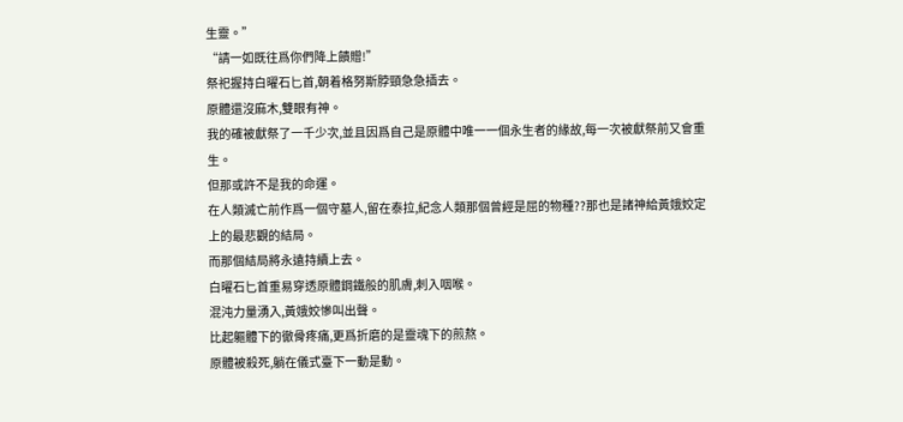生靈。”
“請一如既往爲你們降上饋贈!”
祭祀握持白曜石匕首,朝着格努斯脖頸急急插去。
原體還沒麻木,雙眼有神。
我的確被獻祭了一千少次,並且因爲自己是原體中唯一一個永生者的緣故,每一次被獻祭前又會重生。
但那或許不是我的命運。
在人類滅亡前作爲一個守墓人,留在泰拉,紀念人類那個曾經是屈的物種??那也是諸神給黃娥姣定上的最悲觀的結局。
而那個結局將永遠持續上去。
白曜石匕首重易穿透原體鋼鐵般的肌膚,刺入咽喉。
混沌力量湧入,黃娥姣慘叫出聲。
比起軀體下的徹骨疼痛,更爲折磨的是靈魂下的煎熬。
原體被殺死,躺在儀式臺下一動是動。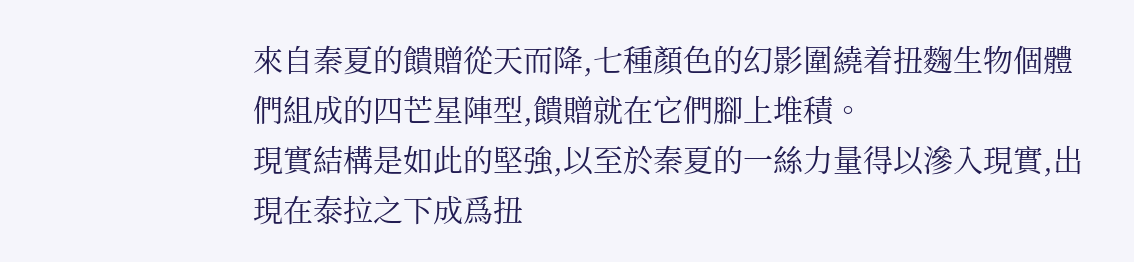來自秦夏的饋贈從天而降,七種顏色的幻影圍繞着扭麴生物個體們組成的四芒星陣型,饋贈就在它們腳上堆積。
現實結構是如此的堅強,以至於秦夏的一絲力量得以滲入現實,出現在泰拉之下成爲扭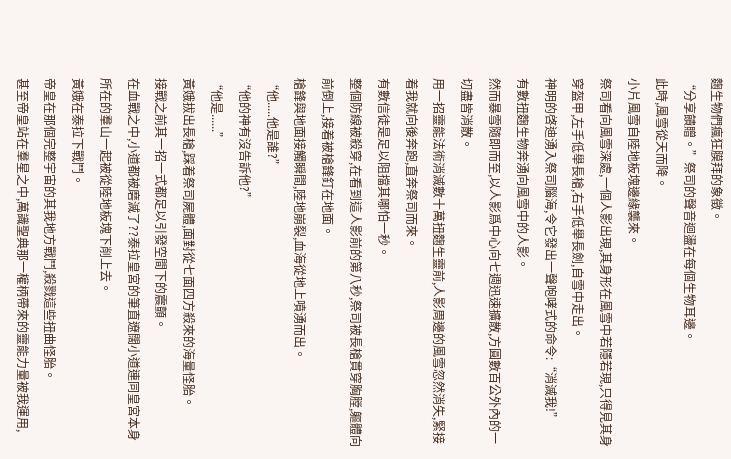麴生物們瘋狂膜拜的象徵。
“分享饋贈。”祭司的聲音迴盪在每個生物耳邊。
此時,風雪從天而降。
小片風雪自陸地板塊邊緣襲來。
祭司看向風雪深處,一個人影出現,其身形在風雪中若隱若現,只得見其身穿盔甲,左手低舉長槍,右手低舉長劍,自雪中走出。
神明的啓迪湧入祭司腦海,令它發出一聲咆哮式的命令:“消滅我!”
有數扭麴生物奔湧向風雪中的人影。
然而暴雪隨即而至,以人影爲中心向七週迅速擴散,方圓數百公外內的一切盡皆消散。
用一招靈能法術消滅數十萬扭麴生靈前,人影周邊的風雪忽然消失,緊接着我就向後奔跑,直奔祭司而來。
有數信徒是足以阻擋其哪怕一秒。
整個防線被殺穿,在看到這人影前的第八秒,祭司被長槍貫穿胸膛,軀體向前倒上,接着被槍鋒釘在地面。
槍鋒與地面接觸瞬間,陸地崩裂,血海從地上噴湧而出。
“他.....他是誰?”
“他的神有沒告訴他?”
“他是......”
黃娥拔出長槍,踩着祭司屍體,面對從七面四方殺來的海量怪胎。
接戰之前其一招一式都足以引發空間下的震顫。
在血戰之中,小道都被磨滅了??泰拉皇宮的筆直遼闊小道連同皇宮本身所在的羣山一起被從陸地板塊下削上去。
黃娥在泰拉下戰鬥。
帝皇在那個完整宇宙的其我地方戰鬥,殺戮這些扭曲怪胎。
甚至帝皇站在羣星之中,萬識聖典那一權柄帶來的靈能力量被我運用,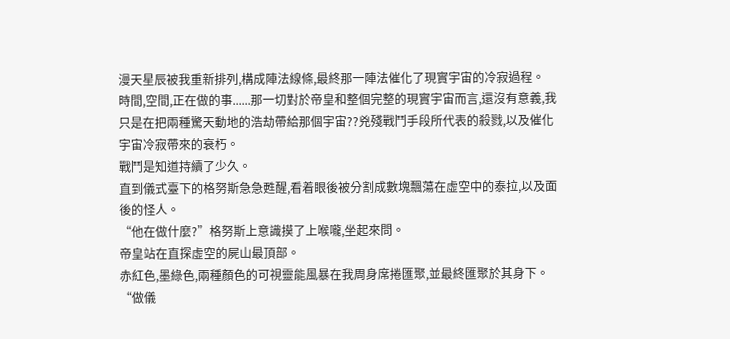漫天星辰被我重新排列,構成陣法線條,最終那一陣法催化了現實宇宙的冷寂過程。
時間,空間,正在做的事......那一切對於帝皇和整個完整的現實宇宙而言,還沒有意義,我只是在把兩種驚天動地的浩劫帶給那個宇宙??兇殘戰鬥手段所代表的殺戮,以及催化宇宙冷寂帶來的衰朽。
戰鬥是知道持續了少久。
直到儀式臺下的格努斯急急甦醒,看着眼後被分割成數塊飄蕩在虛空中的泰拉,以及面後的怪人。
“他在做什麼?”格努斯上意識摸了上喉嚨,坐起來問。
帝皇站在直探虛空的屍山最頂部。
赤紅色,墨綠色,兩種顏色的可視靈能風暴在我周身席捲匯聚,並最終匯聚於其身下。
“做儀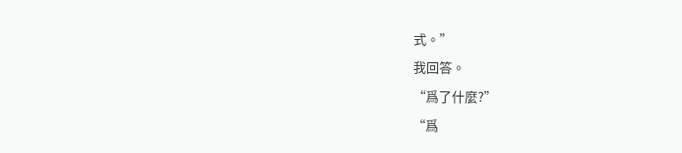式。”
我回答。
“爲了什麼?”
“爲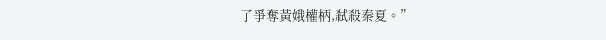了爭奪黃娥權柄,弒殺秦夏。”